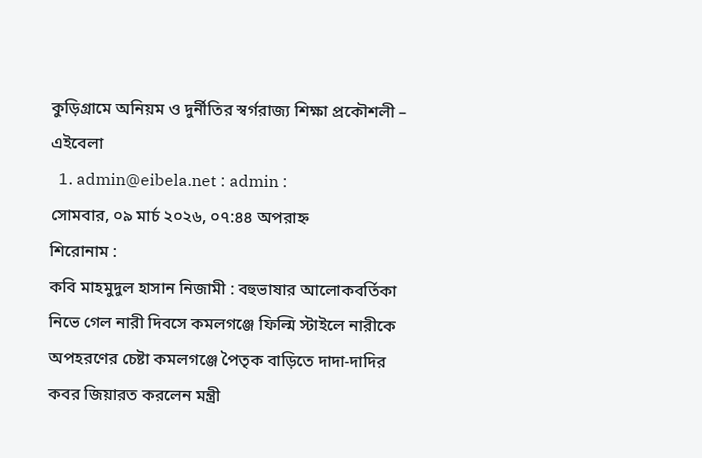কুড়িগ্রামে অনিয়ম ও দুর্নীতির স্বর্গরাজ্য শিক্ষা প্রকৌশলী – এইবেলা
  1. admin@eibela.net : admin :
সোমবার, ০৯ মার্চ ২০২৬, ০৭:৪৪ অপরাহ্ন
শিরোনাম :
কবি মাহমুদুল হাসান নিজামী : বহুভাষার আলোকবর্তিকা নিভে গেল নারী দিবসে কমলগঞ্জে ফিল্মি স্টাইলে নারীকে অপহরণের চেষ্টা কমলগঞ্জে পৈতৃক বাড়িতে দাদা-দাদির কবর জিয়ারত করলেন মন্ত্রী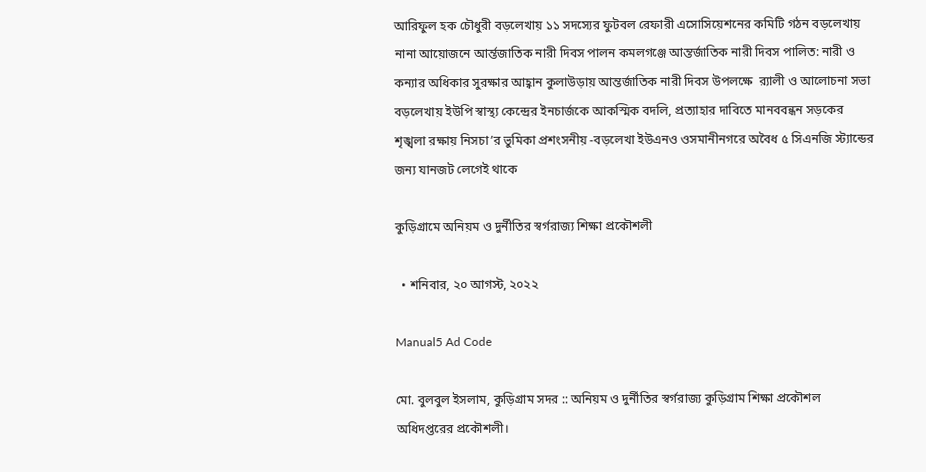আরিফুল হক চৌধুরী বড়লেখায় ১১ সদস্যের ফুটবল রেফারী এসোসিয়েশনের কমিটি গঠন বড়লেখায় নানা আয়োজনে আর্ন্তজাতিক নারী দিবস পালন কমলগঞ্জে আন্তর্জাতিক নারী দিবস পালিত: নারী ও কন্যার অধিকার সুরক্ষার আহ্বান কুলাউড়ায় আন্তর্জাতিক নারী দিবস উপলক্ষে  র‍্যালী ও আলোচনা সভা বড়লেখায় ইউপি স্বাস্থ্য কেন্দ্রের ইনচার্জকে আকস্মিক বদলি, প্রত্যাহার দাবিতে মানববন্ধন সড়কের শৃঙ্খলা রক্ষায় নিসচা’র ভুমিকা প্রশংসনীয় -বড়লেখা ইউএনও ওসমানীনগরে অবৈধ ৫ সিএনজি স্ট্যান্ডের জন্য যানজট লেগেই থাকে

কুড়িগ্রামে অনিয়ম ও দুর্নীতির স্বর্গরাজ্য শিক্ষা প্রকৌশলী

  • শনিবার, ২০ আগস্ট, ২০২২

Manual5 Ad Code

মো. বুলবুল ইসলাম, কুড়িগ্রাম সদর :: অনিয়ম ও দুর্নীতির স্বর্গরাজ্য কুড়িগ্রাম শিক্ষা প্রকৌশল অধিদপ্তরের প্রকৌশলী।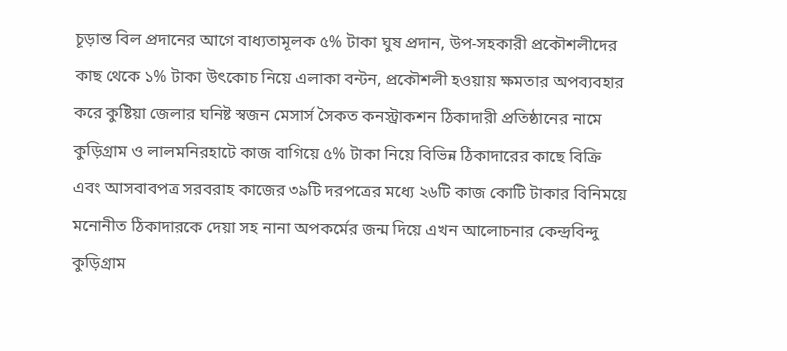চূড়ান্ত বিল প্রদানের আগে বাধ্যতামূলক ৫% টাকা ঘুষ প্রদান, উপ-সহকারী প্রকৌশলীদের কাছ থেকে ১% টাকা উৎকোচ নিয়ে এলাকা বন্টন, প্রকৌশলী হওয়ায় ক্ষমতার অপব্যবহার করে কুষ্টিয়া জেলার ঘনিষ্ট স্বজন মেসার্স সৈকত কনস্ট্রাকশন ঠিকাদারী প্রতিষ্ঠানের নামে কুড়িগ্রাম ও লালমনিরহাটে কাজ বাগিয়ে ৫% টাকা নিয়ে বিভিন্ন ঠিকাদারের কাছে বিক্রি এবং আসবাবপত্র সরবরাহ কাজের ৩৯টি দরপত্রের মধ্যে ২৬টি কাজ কোটি টাকার বিনিময়ে মনোনীত ঠিকাদারকে দেয়া সহ নানা অপকর্মের জন্ম দিয়ে এখন আলোচনার কেন্দ্রবিন্দু কুড়িগ্রাম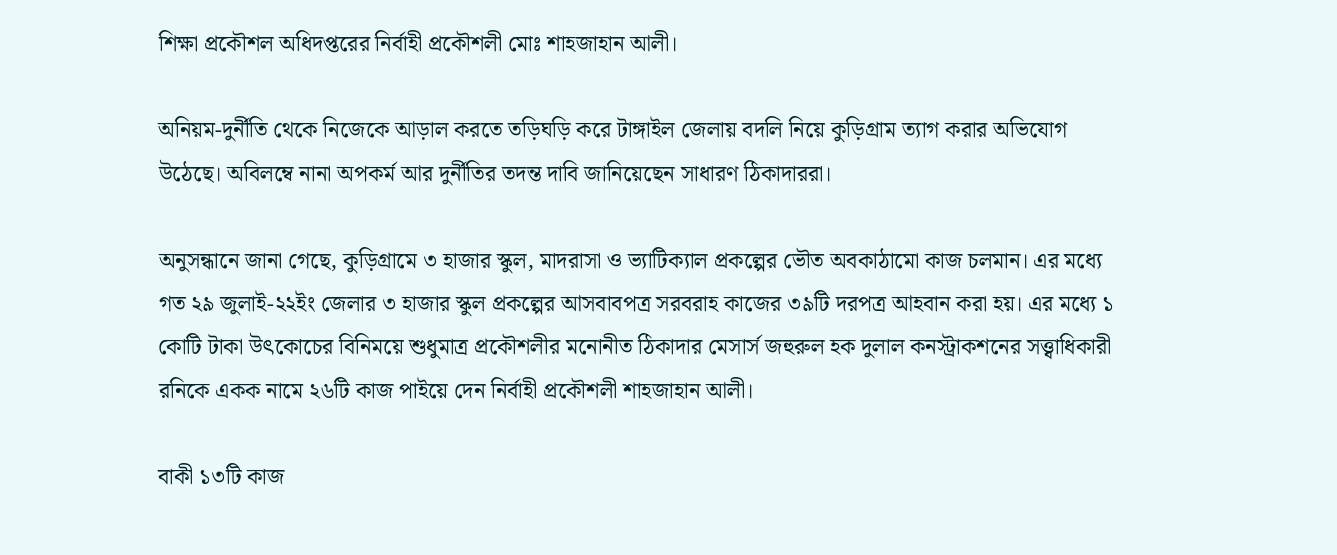শিক্ষা প্রকৌশল অধিদপ্তরের নির্বাহী প্রকৌশলী মোঃ শাহজাহান আলী।

অনিয়ম-দুর্নীতি থেকে নিজেকে আড়াল করতে তড়িঘড়ি করে টাঙ্গাইল জেলায় বদলি নিয়ে কুড়িগ্রাম ত্যাগ করার অভিযোগ উঠেছে। অবিলম্বে নানা অপকর্ম আর দুর্নীতির তদন্ত দাবি জানিয়েছেন সাধারণ ঠিকাদাররা।

অনুসন্ধানে জানা গেছে, কুড়িগ্রামে ৩ হাজার স্কুল, মাদরাসা ও ভ্যাটিক্যাল প্রকল্পের ভৌত অবকাঠামো কাজ চলমান। এর মধ্যে গত ২৯ জুলাই-২২ইং জেলার ৩ হাজার স্কুল প্রকল্পের আসবাবপত্র সরবরাহ কাজের ৩৯টি দরপত্র আহবান করা হয়। এর মধ্যে ১ কোটি টাকা উৎকোচের বিনিময়ে শুধুমাত্র প্রকৌশলীর মনোনীত ঠিকাদার মেসার্স জহুরুল হক দুলাল কনস্ট্রাকশনের সত্ত্বাধিকারী রনিকে একক নামে ২৬টি কাজ পাইয়ে দেন নির্বাহী প্রকৌশলী শাহজাহান আলী।

বাকী ১৩টি কাজ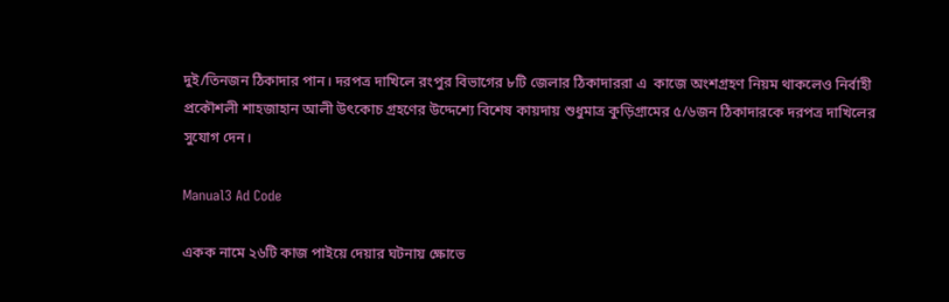দুই/তিনজন ঠিকাদার পান। দরপত্র দাখিলে রংপুর বিভাগের ৮টি জেলার ঠিকাদাররা এ  কাজে অংশগ্রহণ নিয়ম থাকলেও নির্বাহী প্রকৌশলী শাহজাহান আলী উৎকোচ গ্রহণের উদ্দেশ্যে বিশেষ কায়দায় শুধুমাত্র কুড়িগ্রামের ৫/৬জন ঠিকাদারকে দরপত্র দাখিলের সুযোগ দেন।

Manual3 Ad Code

একক নামে ২৬টি কাজ পাইয়ে দেয়ার ঘটনায় ক্ষোভে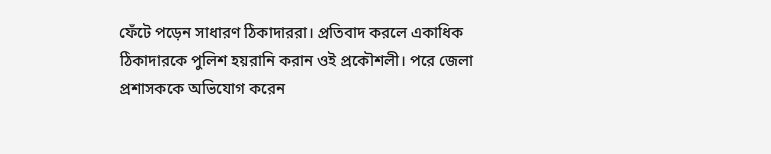ফেঁটে পড়েন সাধারণ ঠিকাদাররা। প্রতিবাদ করলে একাধিক ঠিকাদারকে পুলিশ হয়রানি করান ওই প্রকৌশলী। পরে জেলা প্রশাসককে অভিযোগ করেন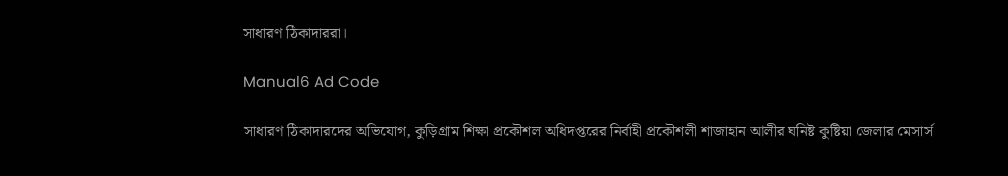সাধারণ ঠিকাদাররা।

Manual6 Ad Code

সাধারণ ঠিকাদারদের অভিযোগ, কুড়িগ্রাম শিক্ষা প্রকৌশল অধিদপ্তরের নির্বাহী প্রকৌশলী শাজাহান আলীর ঘনিষ্ট কুষ্টিয়া জেলার মেসার্স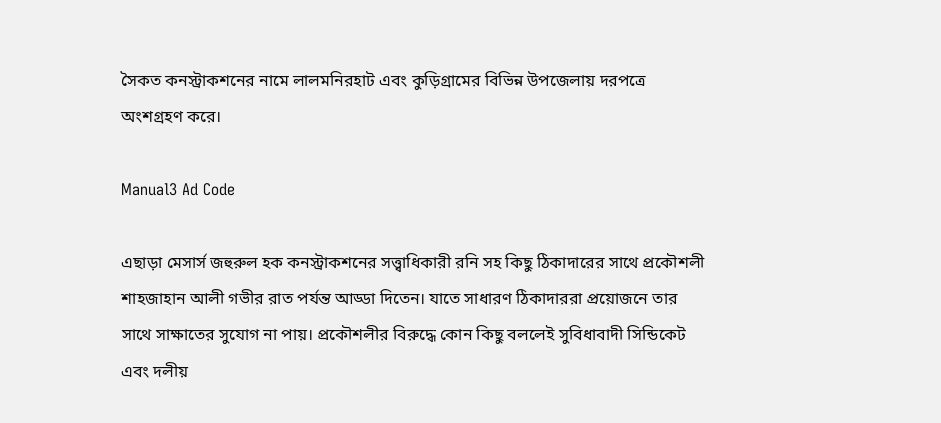সৈকত কনস্ট্রাকশনের নামে লালমনিরহাট এবং কুড়িগ্রামের বিভিন্ন উপজেলায় দরপত্রে অংশগ্রহণ করে।

Manual3 Ad Code

এছাড়া মেসার্স জহুরুল হক কনস্ট্রাকশনের সত্ত্বাধিকারী রনি সহ কিছু ঠিকাদারের সাথে প্রকৌশলী শাহজাহান আলী গভীর রাত পর্যন্ত আড্ডা দিতেন। যাতে সাধারণ ঠিকাদাররা প্রয়োজনে তার সাথে সাক্ষাতের সুযোগ না পায়। প্রকৌশলীর বিরুদ্ধে কোন কিছু বললেই সুবিধাবাদী সিন্ডিকেট এবং দলীয়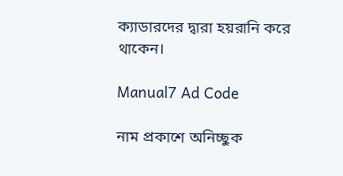ক্যাডারদের দ্বারা হয়রানি করে থাকেন।

Manual7 Ad Code

নাম প্রকাশে অনিচ্ছুক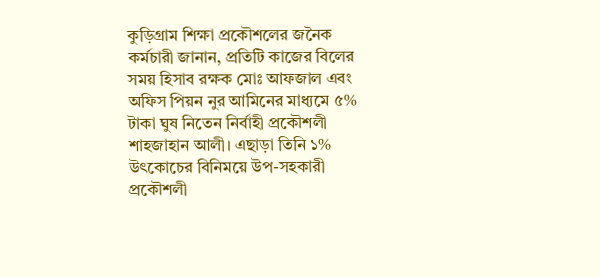কুড়িগ্রাম শিক্ষা প্রকৌশলের জনৈক কর্মচারী জানান, প্রতিটি কাজের বিলের সময় হিসাব রক্ষক মোঃ আফজাল এবং অফিস পিয়ন নুর আমিনের মাধ্যমে ৫% টাকা ঘুষ নিতেন নির্বাহী প্রকৌশলী শাহজাহান আলী। এছাড়া তিনি ১% উৎকোচের বিনিময়ে উপ-সহকারী প্রকৌশলী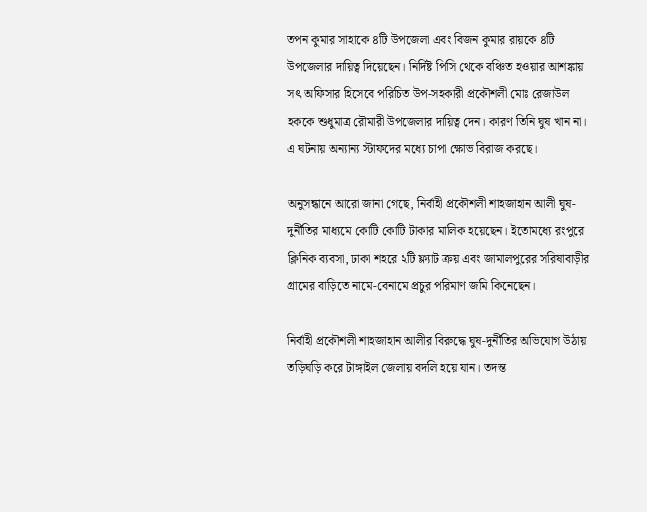তপন কুমার সাহাকে ৪টি উপজেলা এবং বিজন কুমার রায়কে ৪টি উপজেলার দায়িত্ব দিয়েছেন। নির্দিষ্ট পিসি থেকে বঞ্চিত হওয়ার আশঙ্কায় সৎ অফিসার হিসেবে পরিচিত উপ-সহকারী প্রকৌশলী মোঃ রেজাউল হককে শুধুমাত্র রৌমারী উপজেলার দায়িত্ব দেন। কারণ তিনি ঘুষ খান না। এ ঘটনায় অন্যান্য স্টাফদের মধ্যে চাপা ক্ষোভ বিরাজ করছে।

অনুসন্ধানে আরো জানা গেছে, নির্বাহী প্রকৌশলী শাহজাহান আলী ঘুষ-দুর্নীতির মাধ্যমে কোটি কোটি টাকার মালিক হয়েছেন। ইতোমধ্যে রংপুরে ক্লিনিক ব্যবসা, ঢাকা শহরে ২টি ফ্ল্যাট ক্রয় এবং জামালপুরের সরিষাবাড়ীর গ্রামের বাড়িতে নামে-বেনামে প্রচুর পরিমাণ জমি কিনেছেন।

নির্বাহী প্রকৌশলী শাহজাহান আলীর বিরুদ্ধে ঘুষ-দুর্নীতির অভিযোগ উঠায় তড়িঘড়ি করে টাঙ্গাইল জেলায় বদলি হয়ে যান। তদন্ত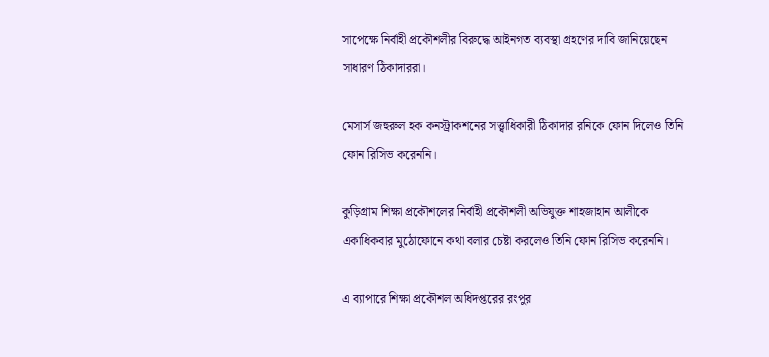সাপেক্ষে নির্বাহী প্রকৌশলীর বিরুদ্ধে আইনগত ব্যবস্থা গ্রহণের দাবি জানিয়েছেন সাধারণ ঠিকাদাররা।

মেসার্স জহুরুল হক কনস্ট্রাকশনের সত্ত্বাধিকারী ঠিকাদার রনিকে ফোন দিলেও তিনি ফোন রিসিভ করেননি।

কুড়িগ্রাম শিক্ষা প্রকৌশলের নির্বাহী প্রকৌশলী অভিযুক্ত শাহজাহান আলীকে একাধিকবার মুঠোফোনে কথা বলার চেষ্টা করলেও তিনি ফোন রিসিভ করেননি।

এ ব্যাপারে শিক্ষা প্রকৌশল অধিদপ্তরের রংপুর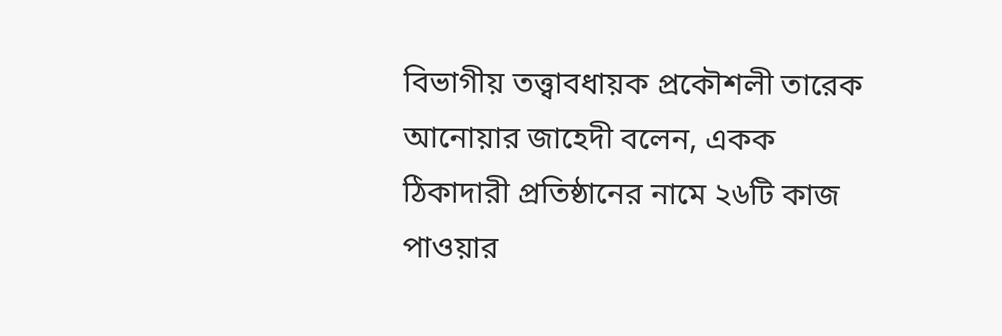বিভাগীয় তত্ত্বাবধায়ক প্রকৌশলী তারেক আনোয়ার জাহেদী বলেন, একক ঠিকাদারী প্রতিষ্ঠানের নামে ২৬টি কাজ পাওয়ার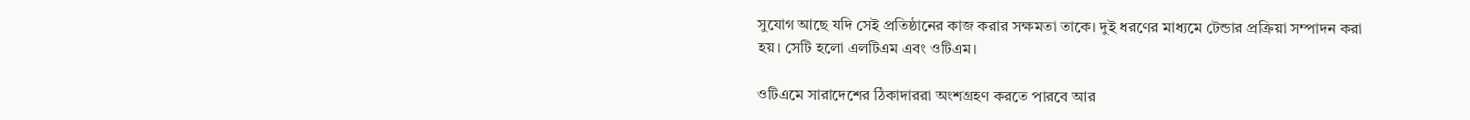সুযোগ আছে যদি সেই প্রতিষ্ঠানের কাজ করার সক্ষমতা তাকে। দুই ধরণের মাধ্যমে টেন্ডার প্রক্রিয়া সম্পাদন করা হয়। সেটি হলো এলটিএম এবং ওটিএম।

ওটিএমে সারাদেশের ঠিকাদাররা অংশগ্রহণ করতে পারবে আর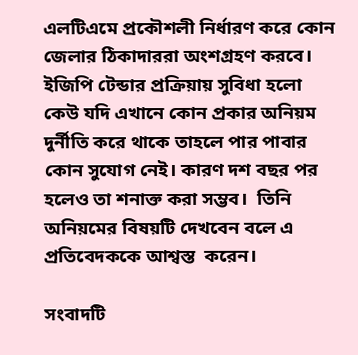এলটিএমে প্রকৌশলী নির্ধারণ করে কোন জেলার ঠিকাদাররা অংশগ্রহণ করবে। ইজিপি টেন্ডার প্রক্রিয়ায় সুবিধা হলো কেউ যদি এখানে কোন প্রকার অনিয়ম দুর্নীতি করে থাকে তাহলে পার পাবার কোন সুযোগ নেই। কারণ দশ বছর পর হলেও তা শনাক্ত করা সম্ভব।  তিনি অনিয়মের বিষয়টি দেখবেন বলে এ প্রতিবেদককে আশ্বস্ত  করেন।

সংবাদটি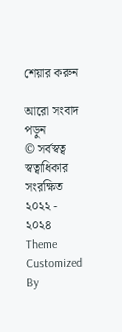শেয়ার করুন

আরো সংবাদ পড়ুন
© সর্বস্বত্ব স্বত্বাধিকার সংরক্ষিত ২০২২ - ২০২৪
Theme Customized By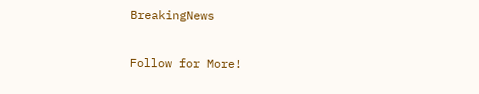BreakingNews

Follow for More!